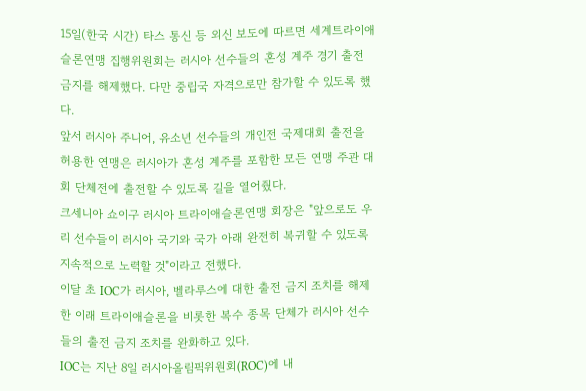15일(한국 시간) 타스 통신 등 외신 보도에 따르면 세계트라이애슬론연맹 집행위원회는 러시아 선수들의 혼성 계주 경기 출전 금지를 해제했다. 다만 중립국 자격으로만 참가할 수 있도록 했다.
앞서 러시아 주니어, 유소년 선수들의 개인전 국제대회 출전을 허용한 연맹은 러시아가 혼성 계주를 포함한 모든 연맹 주관 대회 단체전에 출전할 수 있도록 길을 열어줬다.
크세니아 쇼이구 러시아 트라이애슬론연맹 회장은 "앞으로도 우리 선수들이 러시아 국기와 국가 아래 완전히 복귀할 수 있도록 지속적으로 노력할 것"이라고 전했다.
이달 초 IOC가 러시아, 벨라루스에 대한 출전 금지 조치를 해제한 이래 트라이애슬론을 비롯한 복수 종목 단체가 러시아 선수들의 출전 금지 조치를 완화하고 있다.
IOC는 지난 8일 러시아올림픽위원회(ROC)에 내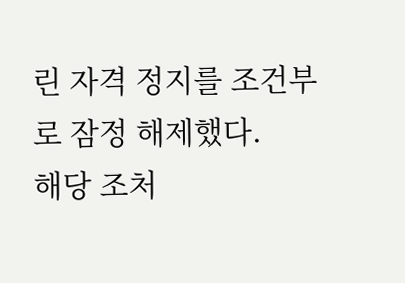린 자격 정지를 조건부로 잠정 해제했다.
해당 조처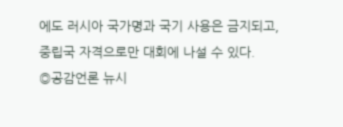에도 러시아 국가명과 국기 사용은 금지되고, 중립국 자격으로만 대회에 나설 수 있다.
◎공감언론 뉴시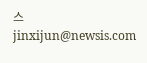스 jinxijun@newsis.com